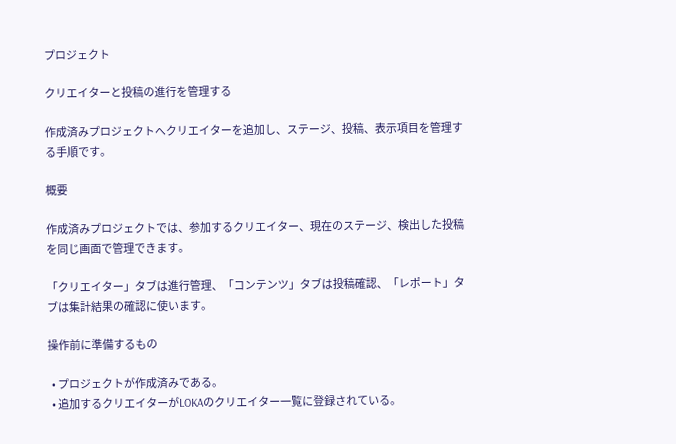プロジェクト

クリエイターと投稿の進行を管理する

作成済みプロジェクトへクリエイターを追加し、ステージ、投稿、表示項目を管理する手順です。

概要

作成済みプロジェクトでは、参加するクリエイター、現在のステージ、検出した投稿を同じ画面で管理できます。

「クリエイター」タブは進行管理、「コンテンツ」タブは投稿確認、「レポート」タブは集計結果の確認に使います。

操作前に準備するもの

  • プロジェクトが作成済みである。
  • 追加するクリエイターがLOKAのクリエイター一覧に登録されている。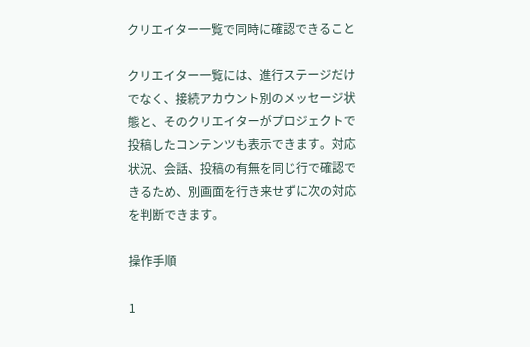クリエイター一覧で同時に確認できること

クリエイター一覧には、進行ステージだけでなく、接続アカウント別のメッセージ状態と、そのクリエイターがプロジェクトで投稿したコンテンツも表示できます。対応状況、会話、投稿の有無を同じ行で確認できるため、別画面を行き来せずに次の対応を判断できます。

操作手順

1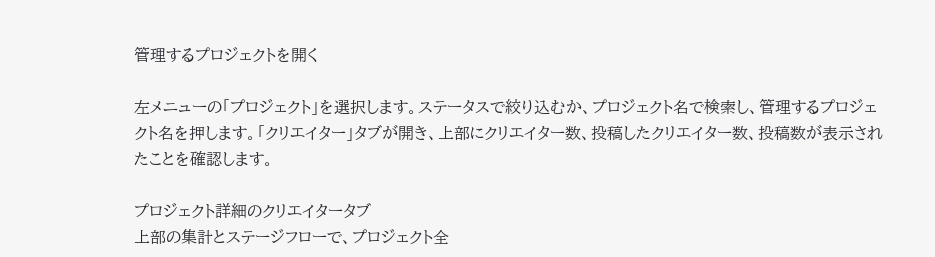管理するプロジェクトを開く

左メニューの「プロジェクト」を選択します。ステータスで絞り込むか、プロジェクト名で検索し、管理するプロジェクト名を押します。「クリエイター」タブが開き、上部にクリエイター数、投稿したクリエイター数、投稿数が表示されたことを確認します。

プロジェクト詳細のクリエイタータブ
上部の集計とステージフローで、プロジェクト全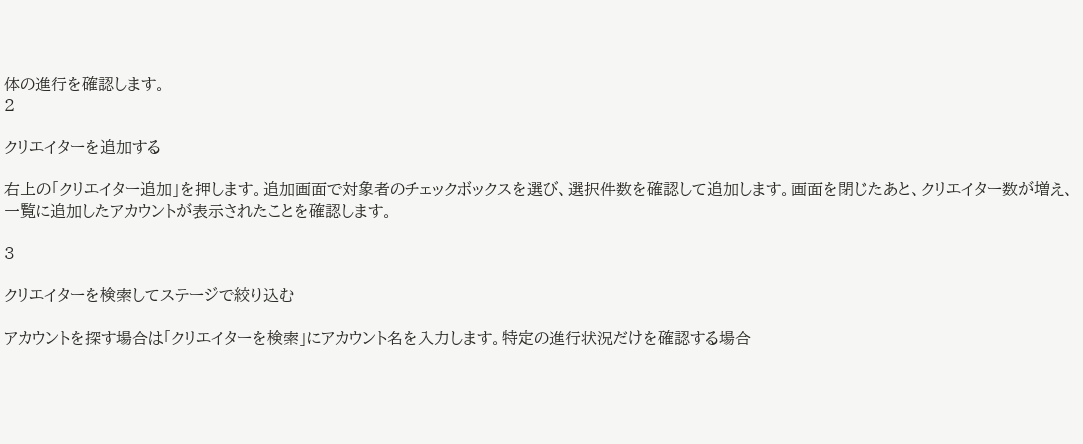体の進行を確認します。
2

クリエイターを追加する

右上の「クリエイター追加」を押します。追加画面で対象者のチェックボックスを選び、選択件数を確認して追加します。画面を閉じたあと、クリエイター数が増え、一覧に追加したアカウントが表示されたことを確認します。

3

クリエイターを検索してステージで絞り込む

アカウントを探す場合は「クリエイターを検索」にアカウント名を入力します。特定の進行状況だけを確認する場合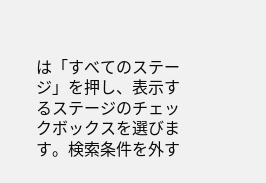は「すべてのステージ」を押し、表示するステージのチェックボックスを選びます。検索条件を外す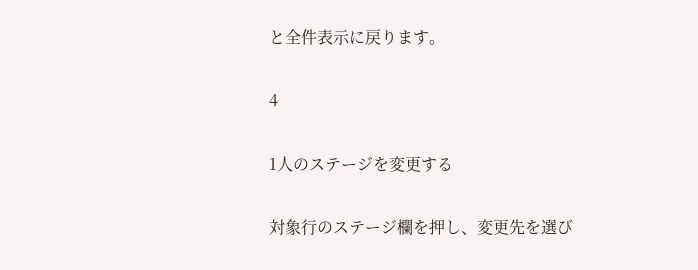と全件表示に戻ります。

4

1人のステージを変更する

対象行のステージ欄を押し、変更先を選び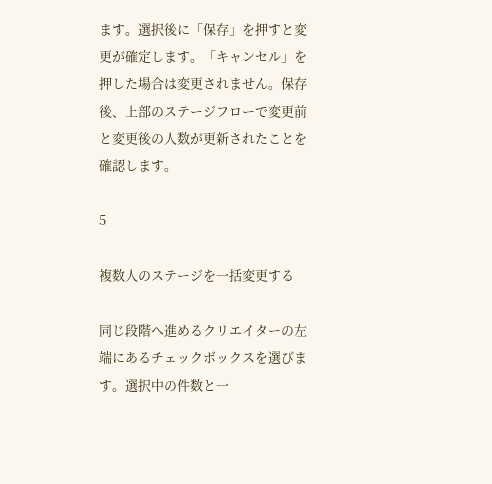ます。選択後に「保存」を押すと変更が確定します。「キャンセル」を押した場合は変更されません。保存後、上部のステージフローで変更前と変更後の人数が更新されたことを確認します。

5

複数人のステージを一括変更する

同じ段階へ進めるクリエイターの左端にあるチェックボックスを選びます。選択中の件数と一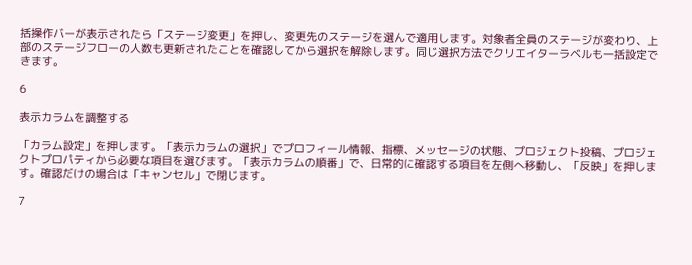括操作バーが表示されたら「ステージ変更」を押し、変更先のステージを選んで適用します。対象者全員のステージが変わり、上部のステージフローの人数も更新されたことを確認してから選択を解除します。同じ選択方法でクリエイターラベルも一括設定できます。

6

表示カラムを調整する

「カラム設定」を押します。「表示カラムの選択」でプロフィール情報、指標、メッセージの状態、プロジェクト投稿、プロジェクトプロパティから必要な項目を選びます。「表示カラムの順番」で、日常的に確認する項目を左側へ移動し、「反映」を押します。確認だけの場合は「キャンセル」で閉じます。

7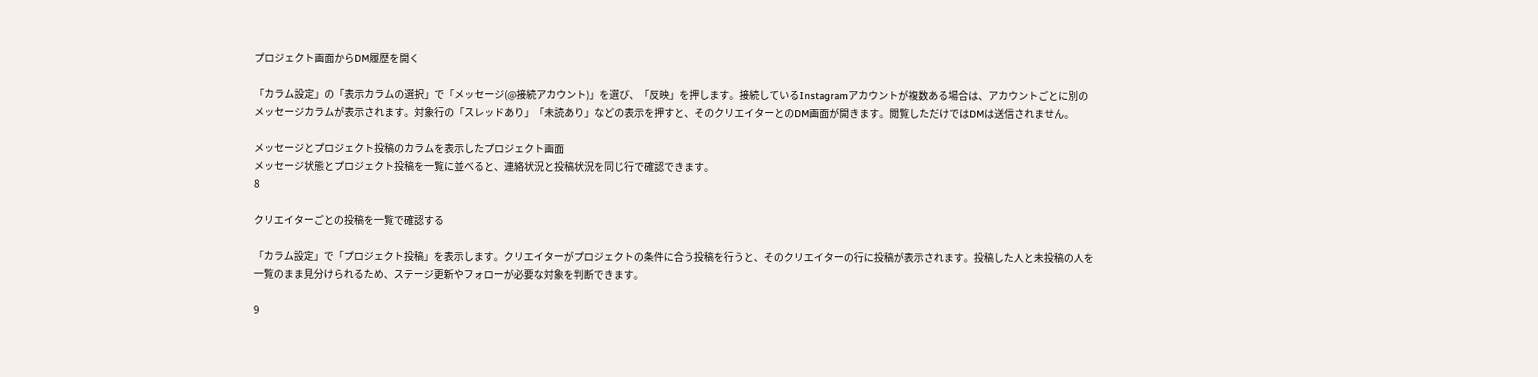プロジェクト画面からDM履歴を開く

「カラム設定」の「表示カラムの選択」で「メッセージ(@接続アカウント)」を選び、「反映」を押します。接続しているInstagramアカウントが複数ある場合は、アカウントごとに別のメッセージカラムが表示されます。対象行の「スレッドあり」「未読あり」などの表示を押すと、そのクリエイターとのDM画面が開きます。閲覧しただけではDMは送信されません。

メッセージとプロジェクト投稿のカラムを表示したプロジェクト画面
メッセージ状態とプロジェクト投稿を一覧に並べると、連絡状況と投稿状況を同じ行で確認できます。
8

クリエイターごとの投稿を一覧で確認する

「カラム設定」で「プロジェクト投稿」を表示します。クリエイターがプロジェクトの条件に合う投稿を行うと、そのクリエイターの行に投稿が表示されます。投稿した人と未投稿の人を一覧のまま見分けられるため、ステージ更新やフォローが必要な対象を判断できます。

9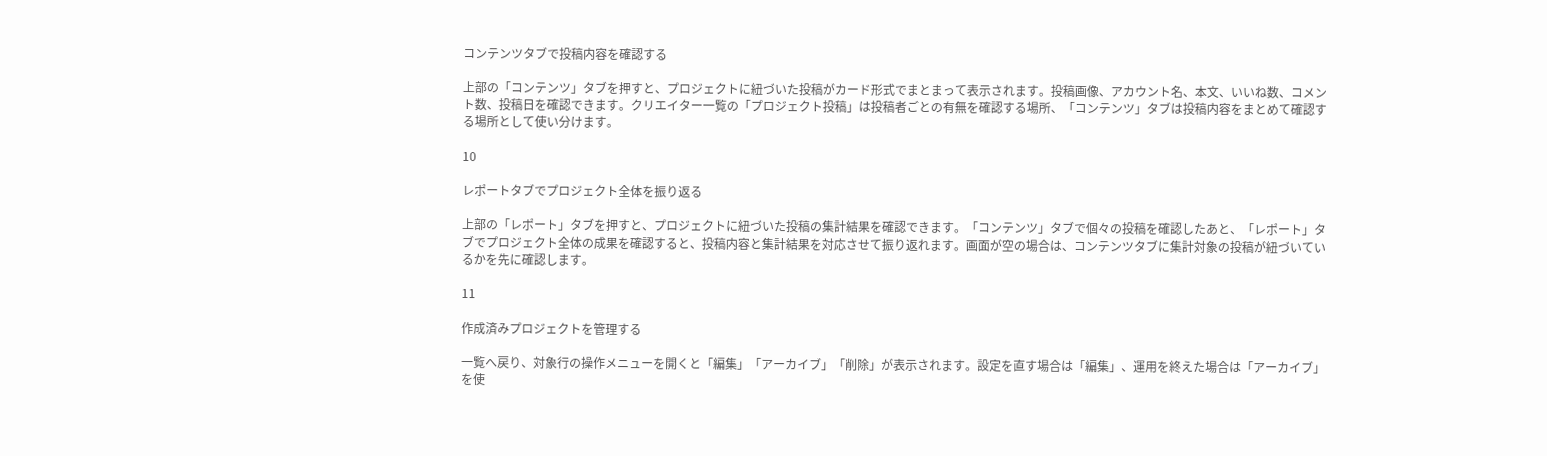コンテンツタブで投稿内容を確認する

上部の「コンテンツ」タブを押すと、プロジェクトに紐づいた投稿がカード形式でまとまって表示されます。投稿画像、アカウント名、本文、いいね数、コメント数、投稿日を確認できます。クリエイター一覧の「プロジェクト投稿」は投稿者ごとの有無を確認する場所、「コンテンツ」タブは投稿内容をまとめて確認する場所として使い分けます。

10

レポートタブでプロジェクト全体を振り返る

上部の「レポート」タブを押すと、プロジェクトに紐づいた投稿の集計結果を確認できます。「コンテンツ」タブで個々の投稿を確認したあと、「レポート」タブでプロジェクト全体の成果を確認すると、投稿内容と集計結果を対応させて振り返れます。画面が空の場合は、コンテンツタブに集計対象の投稿が紐づいているかを先に確認します。

11

作成済みプロジェクトを管理する

一覧へ戻り、対象行の操作メニューを開くと「編集」「アーカイブ」「削除」が表示されます。設定を直す場合は「編集」、運用を終えた場合は「アーカイブ」を使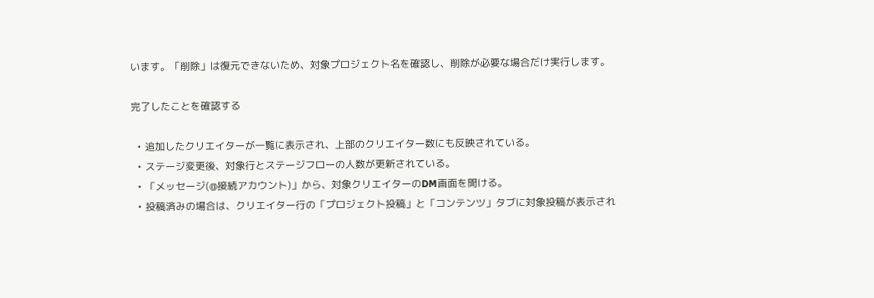います。「削除」は復元できないため、対象プロジェクト名を確認し、削除が必要な場合だけ実行します。

完了したことを確認する

  • 追加したクリエイターが一覧に表示され、上部のクリエイター数にも反映されている。
  • ステージ変更後、対象行とステージフローの人数が更新されている。
  • 「メッセージ(@接続アカウント)」から、対象クリエイターのDM画面を開ける。
  • 投稿済みの場合は、クリエイター行の「プロジェクト投稿」と「コンテンツ」タブに対象投稿が表示され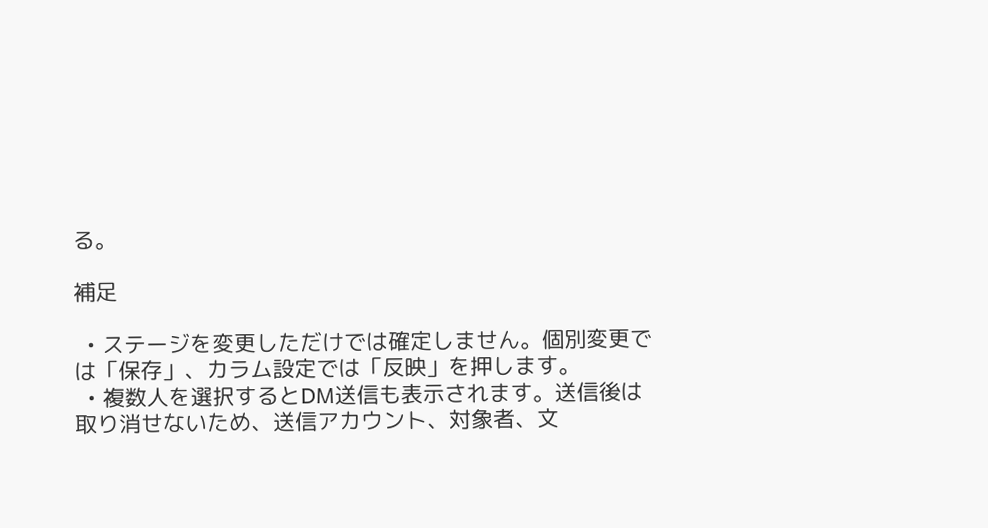る。

補足

  • ステージを変更しただけでは確定しません。個別変更では「保存」、カラム設定では「反映」を押します。
  • 複数人を選択するとDM送信も表示されます。送信後は取り消せないため、送信アカウント、対象者、文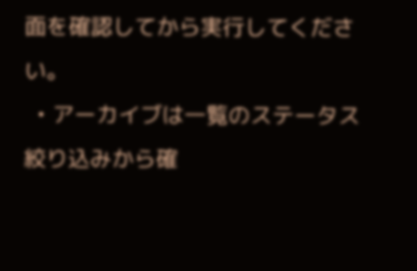面を確認してから実行してください。
  • アーカイブは一覧のステータス絞り込みから確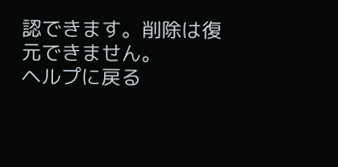認できます。削除は復元できません。
ヘルプに戻る